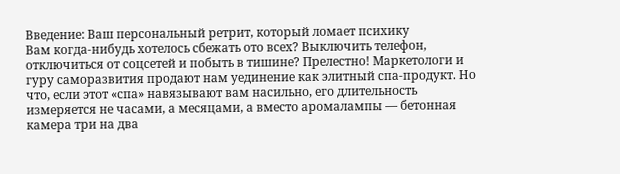Введение: Ваш персональный ретрит, который ломает психику
Вам когда-нибудь хотелось сбежать ото всех? Выключить телефон, отключиться от соцсетей и побыть в тишине? Прелестно! Маркетологи и гуру саморазвития продают нам уединение как элитный спа-продукт. Но что, если этот «спа» навязывают вам насильно, его длительность измеряется не часами, а месяцами, а вместо аромалампы — бетонная камера три на два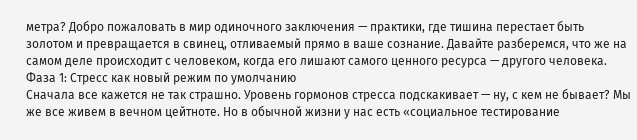метра? Добро пожаловать в мир одиночного заключения — практики, где тишина перестает быть золотом и превращается в свинец, отливаемый прямо в ваше сознание. Давайте разберемся, что же на самом деле происходит с человеком, когда его лишают самого ценного ресурса — другого человека.
Фаза 1: Стресс как новый режим по умолчанию
Сначала все кажется не так страшно. Уровень гормонов стресса подскакивает — ну, с кем не бывает? Мы же все живем в вечном цейтноте. Но в обычной жизни у нас есть «социальное тестирование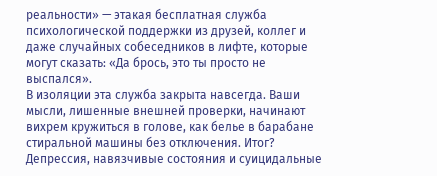реальности» — этакая бесплатная служба психологической поддержки из друзей, коллег и даже случайных собеседников в лифте, которые могут сказать: «Да брось, это ты просто не выспался».
В изоляции эта служба закрыта навсегда. Ваши мысли, лишенные внешней проверки, начинают вихрем кружиться в голове, как белье в барабане стиральной машины без отключения. Итог? Депрессия, навязчивые состояния и суицидальные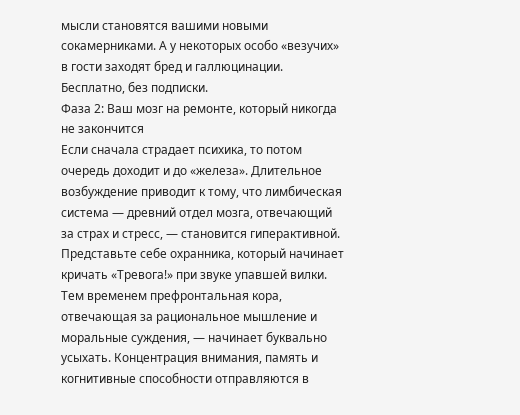мысли становятся вашими новыми сокамерниками. А у некоторых особо «везучих» в гости заходят бред и галлюцинации. Бесплатно, без подписки.
Фаза 2: Ваш мозг на ремонте, который никогда не закончится
Если сначала страдает психика, то потом очередь доходит и до «железа». Длительное возбуждение приводит к тому, что лимбическая система — древний отдел мозга, отвечающий за страх и стресс, — становится гиперактивной. Представьте себе охранника, который начинает кричать «Тревога!» при звуке упавшей вилки.
Тем временем префронтальная кора, отвечающая за рациональное мышление и моральные суждения, — начинает буквально усыхать. Концентрация внимания, память и когнитивные способности отправляются в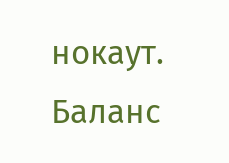нокаут. Баланс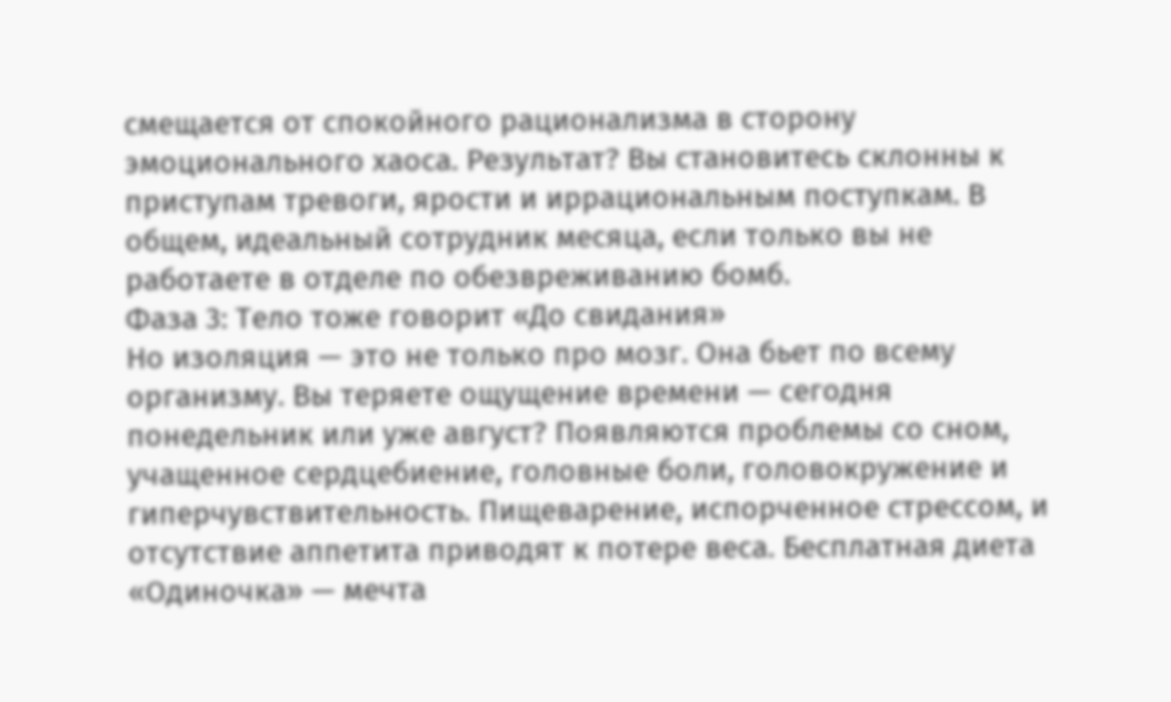смещается от спокойного рационализма в сторону эмоционального хаоса. Результат? Вы становитесь склонны к приступам тревоги, ярости и иррациональным поступкам. В общем, идеальный сотрудник месяца, если только вы не работаете в отделе по обезвреживанию бомб.
Фаза 3: Тело тоже говорит «До свидания»
Но изоляция — это не только про мозг. Она бьет по всему организму. Вы теряете ощущение времени — сегодня понедельник или уже август? Появляются проблемы со сном, учащенное сердцебиение, головные боли, головокружение и гиперчувствительность. Пищеварение, испорченное стрессом, и отсутствие аппетита приводят к потере веса. Бесплатная диета «Одиночка» — мечта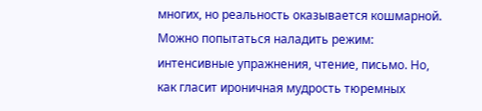многих, но реальность оказывается кошмарной.
Можно попытаться наладить режим: интенсивные упражнения, чтение, письмо. Но, как гласит ироничная мудрость тюремных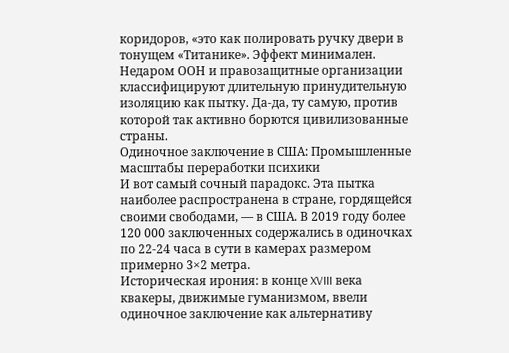коридоров, «это как полировать ручку двери в тонущем «Титанике». Эффект минимален. Недаром ООН и правозащитные организации классифицируют длительную принудительную изоляцию как пытку. Да-да, ту самую, против которой так активно борются цивилизованные страны.
Одиночное заключение в США: Промышленные масштабы переработки психики
И вот самый сочный парадокс. Эта пытка наиболее распространена в стране, гордящейся своими свободами, — в США. В 2019 году более 120 000 заключенных содержались в одиночках по 22-24 часа в сути в камерах размером примерно 3×2 метра.
Историческая ирония: в конце XVIII века квакеры, движимые гуманизмом, ввели одиночное заключение как альтернативу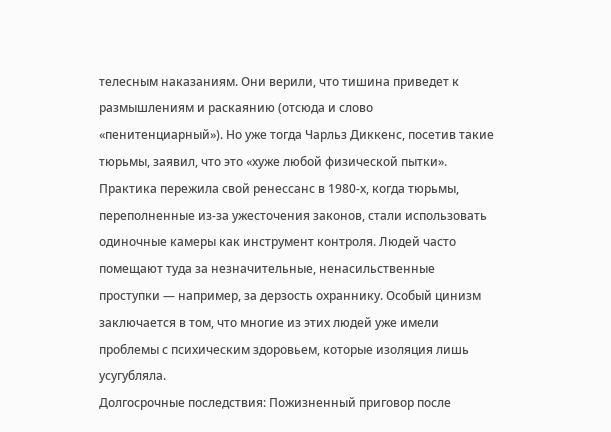телесным наказаниям. Они верили, что тишина приведет к размышлениям и раскаянию (отсюда и слово «пенитенциарный»). Но уже тогда Чарльз Диккенс, посетив такие тюрьмы, заявил, что это «хуже любой физической пытки».
Практика пережила свой ренессанс в 1980-х, когда тюрьмы, переполненные из-за ужесточения законов, стали использовать одиночные камеры как инструмент контроля. Людей часто помещают туда за незначительные, ненасильственные проступки — например, за дерзость охраннику. Особый цинизм заключается в том, что многие из этих людей уже имели проблемы с психическим здоровьем, которые изоляция лишь усугубляла.
Долгосрочные последствия: Пожизненный приговор после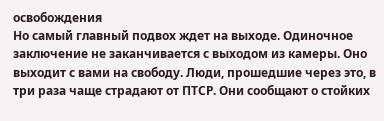освобождения
Но самый главный подвох ждет на выходе. Одиночное заключение не заканчивается с выходом из камеры. Оно выходит с вами на свободу. Люди, прошедшие через это, в три раза чаще страдают от ПТСР. Они сообщают о стойких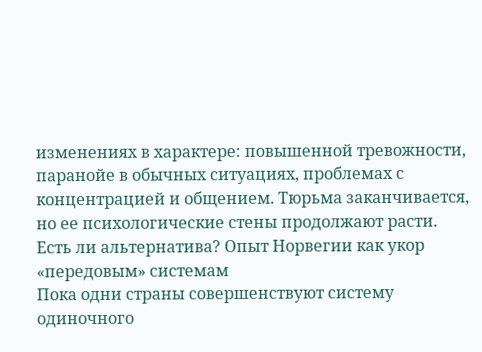изменениях в характере: повышенной тревожности, паранойе в обычных ситуациях, проблемах с концентрацией и общением. Тюрьма заканчивается, но ее психологические стены продолжают расти.
Есть ли альтернатива? Опыт Норвегии как укор «передовым» системам
Пока одни страны совершенствуют систему одиночного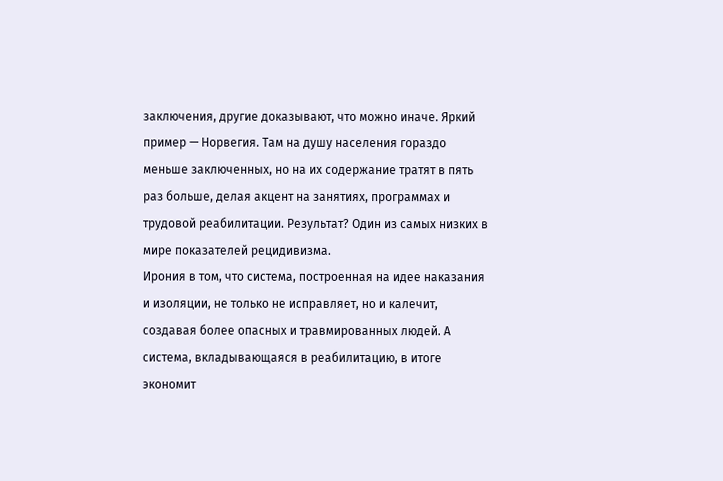заключения, другие доказывают, что можно иначе. Яркий пример — Норвегия. Там на душу населения гораздо меньше заключенных, но на их содержание тратят в пять раз больше, делая акцент на занятиях, программах и трудовой реабилитации. Результат? Один из самых низких в мире показателей рецидивизма.
Ирония в том, что система, построенная на идее наказания и изоляции, не только не исправляет, но и калечит, создавая более опасных и травмированных людей. А система, вкладывающаяся в реабилитацию, в итоге экономит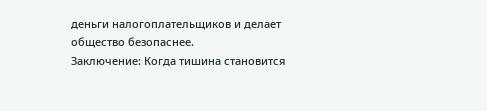деньги налогоплательщиков и делает общество безопаснее.
Заключение: Когда тишина становится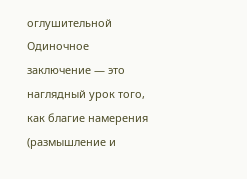оглушительной
Одиночное заключение — это наглядный урок того, как благие намерения (размышление и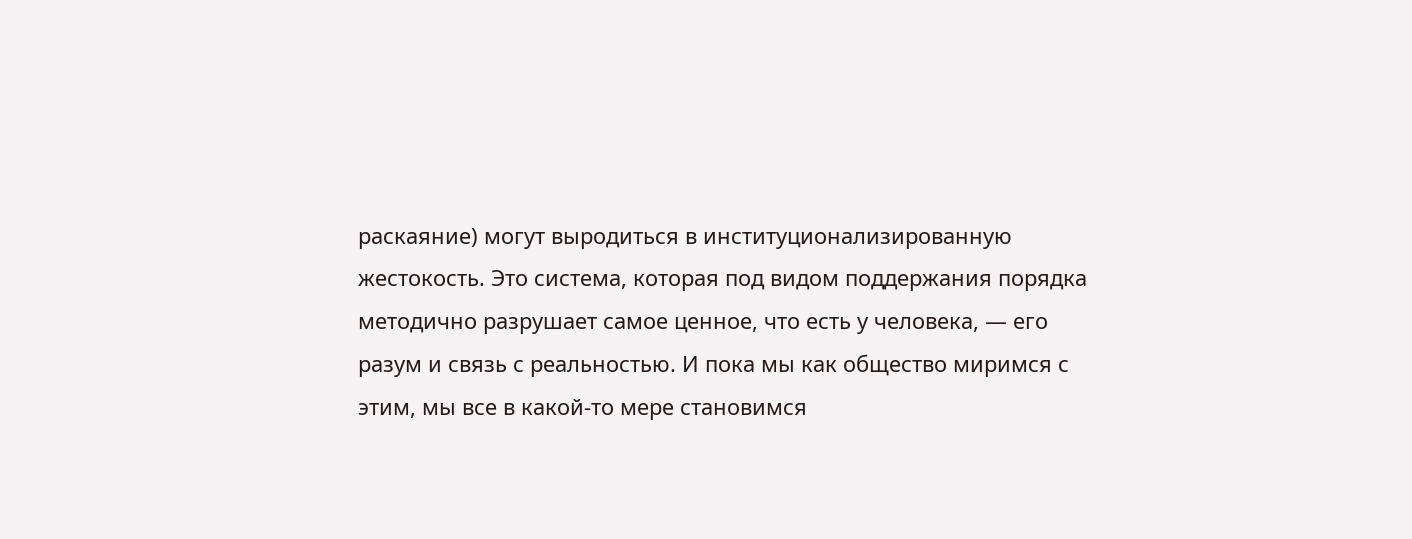раскаяние) могут выродиться в институционализированную жестокость. Это система, которая под видом поддержания порядка методично разрушает самое ценное, что есть у человека, — его разум и связь с реальностью. И пока мы как общество миримся с этим, мы все в какой-то мере становимся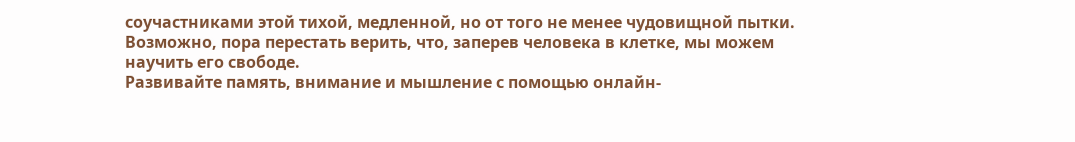соучастниками этой тихой, медленной, но от того не менее чудовищной пытки. Возможно, пора перестать верить, что, заперев человека в клетке, мы можем научить его свободе.
Развивайте память, внимание и мышление с помощью онлайн-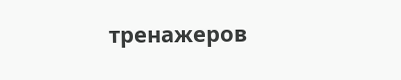тренажеров